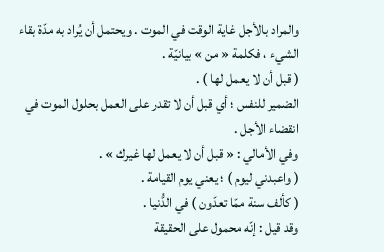والمراد بالأجل غاية الوقت في الموت . ويحتمل أن يُراد به مدّة بقاء الشيء ، فكلمة « من » بيانيّة .
( قبل أن لا يعمل لها ) .
الضمير للنفس ؛ أي قبل أن لا تقدر على العمل بحلول الموت في انقضاء الأجل .
وفي الأمالي : « قبل أن لا يعمل لها غيرك » .
( واعبدني ليوم ) ؛ يعني يوم القيامة .
( كألف سنة ممّا تعدّون ) في الدُّنيا .
وقد قيل : إنّه محمول على الحقيقة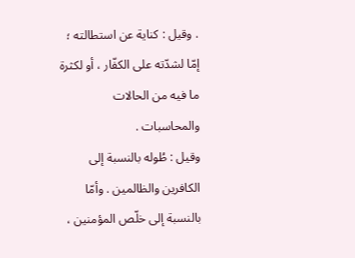. وقيل : كناية عن استطالته ؛ إمّا لشدّته على الكفّار ، أو لكثرة ما فيه من الحالات والمحاسبات .
وقيل : طُوله بالنسبة إلى الكافرين والظالمين . وأمّا بالنسبة إلى خلّص المؤمنين ،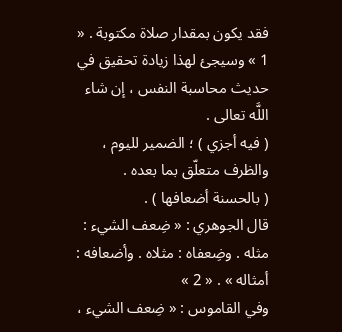فقد يكون بمقدار صلاة مكتوبة . « 1 » وسيجئ لهذا زيادة تحقيق في حديث محاسبة النفس ، إن شاء اللَّه تعالى .
( فيه أجزي ) ؛ الضمير لليوم ، والظرف متعلّق بما بعده .
( بالحسنة أضعافها ) .
قال الجوهري : « ضِعف الشيء : مثله . وضِعفاه : مثلاه . وأضعافه : أمثاله » . « 2 »
وفي القاموس : « ضِعف الشيء ،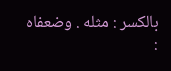بالكسر : مثله . وضعفاه :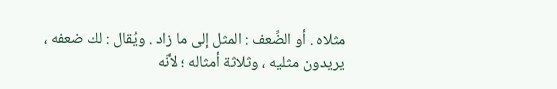مثلاه . أو الضِّعف : المثل إلى ما زاد . ويُقال : لك ضعفه ، يريدون مثليه ، وثلاثة أمثاله ؛ لأنّه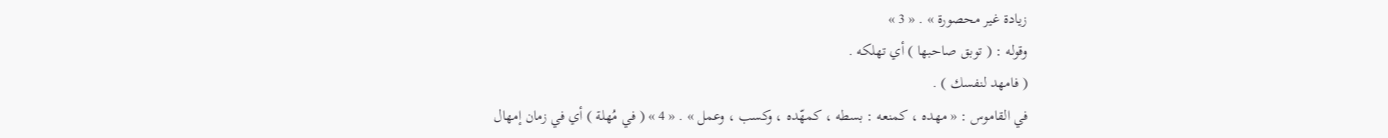زيادة غير محصورة » . « 3 »
وقوله : ( توبق صاحبها ) أي تهلكه .
( فامهد لنفسك ) .
في القاموس : « مهده ، كمنعه : بسطه ، كمهّده ، وكسب ، وعمل » . « 4 » ( في مُهلة ) أي في زمان إمهال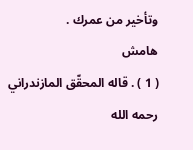وتأخير من عمرك .
هامش
( 1 ) . قاله المحقّق المازندراني رحمه الله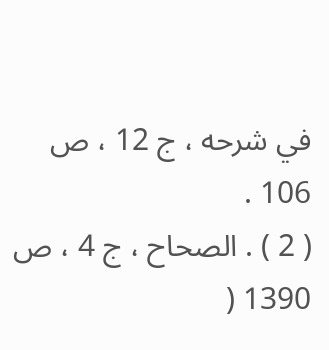في شرحه ، ج 12 ، ص 106 .
( 2 ) . الصحاح ، ج 4 ، ص 1390 (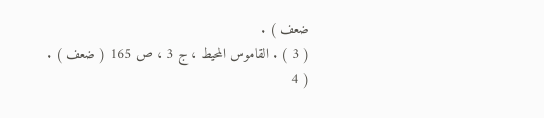ضعف ) .
( 3 ) . القاموس المحيط ، ج 3 ، ص 165 ( ضعف ) .
( 4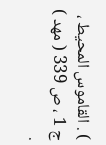) . القاموس المحيط ، ج 1 ، ص 339 ( مهد ) .